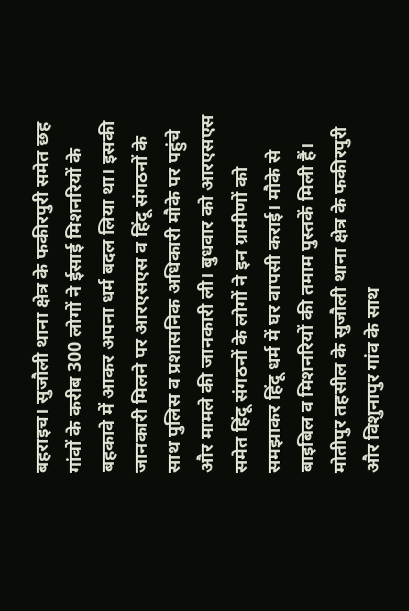बहराइच। सुजौली थाना क्षेत्र के फकीरपुरी समेत छह गांवों के करीब 300 लोगों ने ईसाई मिशनरियों के बहकावे में आकर अपना धर्म बदल लिया था। इसकी जानकारी मिलने पर आरएसएस व हिंदू संगठनों के साथ पुलिस व प्रशासनिक अधिकारी मौके पर पहुंचे और मामले की जानकारी ली। बुधवार को आरएसएस समेत हिंदू संगठनों के लोगों ने इन ग्रामीणों को समझाकर हिंदू धर्म में घर वापसी कराई। मौके से बाइबिल व मिशनरियों की तमाम पुस्तकें मिली हैं।
मोतीपुर तहसील के सुजौली थाना क्षेत्र के फकीरपुरी और विशुनापुर गांव के साथ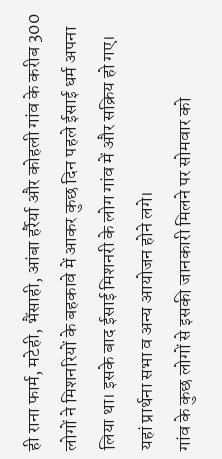ही राना फार्म, मटेही, भैंसाही, आंबा हर्रैर्या और कोहली गांव के करीब 300 लोगों ने मिशनरियों के बहकावे में आकर कुछ दिन पहले ईसाई धर्म अपना लिया था। इसके बाद ईसाई मिशनरी के लोग गांव में और सक्रिय हो गए। यहां प्रार्थना सभा व अन्य आयोजन होने लगे।
गांव के कुछ लोगों से इसकी जानकारी मिलने पर सोमवार को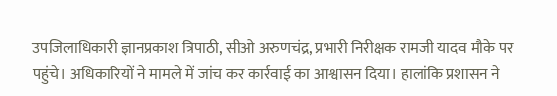उपजिलाधिकारी ज्ञानप्रकाश त्रिपाठी, सीओ अरुणचंद्र, प्रभारी निरीक्षक रामजी यादव मौके पर पहुंचे। अधिकारियों ने मामले में जांच कर कार्रवाई का आश्वासन दिया। हालांकि प्रशासन ने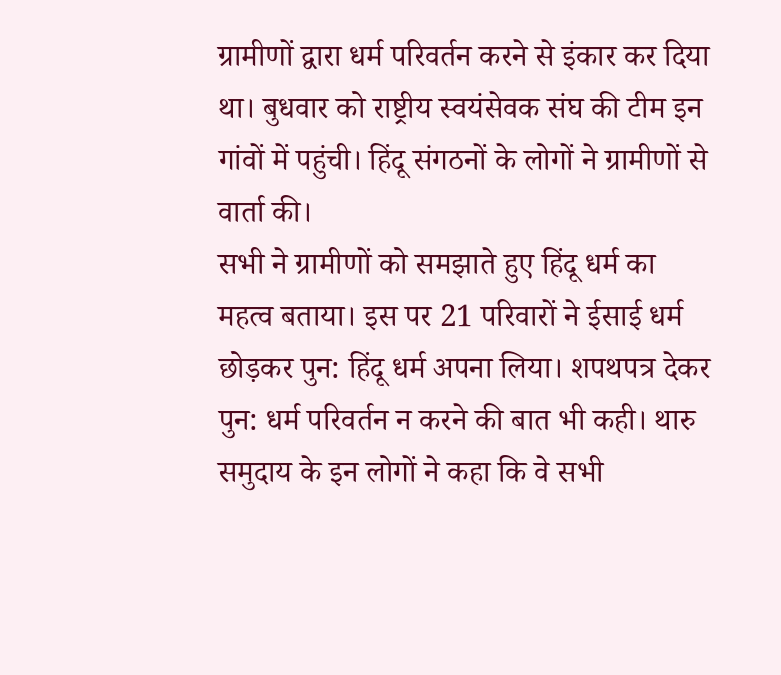ग्रामीणों द्वारा धर्म परिवर्तन करने से इंकार कर दिया था। बुधवार को राष्ट्रीय स्वयंसेवक संघ की टीम इन गांवों में पहुंची। हिंदू संगठनों के लोगों ने ग्रामीणों से वार्ता की।
सभी ने ग्रामीणों को समझाते हुए हिंदू धर्म का महत्व बताया। इस पर 21 परिवारों ने ईसाई धर्म छोड़कर पुन: हिंदू धर्म अपना लिया। शपथपत्र देकर पुन: धर्म परिवर्तन न करने की बात भी कही। थारु समुदाय के इन लोगों ने कहा कि वे सभी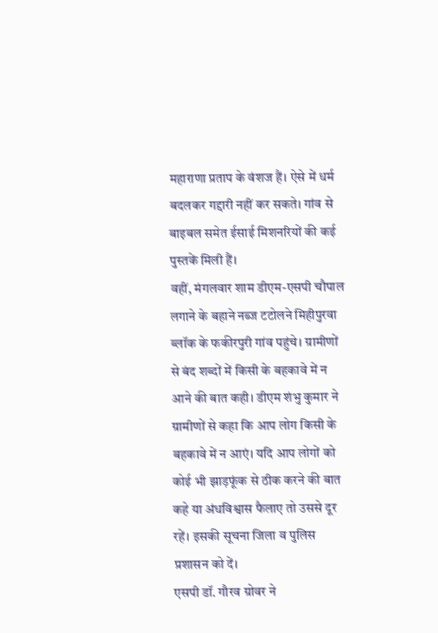महाराणा प्रताप के वंशज हैं। ऐसे में धर्म बदलकर गद्दारी नहीं कर सकते। गांव से बाइबल समेत ईसाई मिशनरियों की कई पुस्तकें मिली हैं।
वहीं, मंगलवार शाम डीएम-एसपी चौपाल लगाने के बहाने नब्ज टटोलने मिहीपुरवा ब्लॉक के फकीरपुरी गांव पहुंचे। ग्रामीणों से बंद शब्दों में किसी के बहकावे में न आने की बात कही। डीएम शंभु कुमार ने ग्रामीणों से कहा कि आप लोग किसी के बहकावे में न आएं। यदि आप लोगों को कोई भी झाड़फूंक से ठीक करने की बात कहे या अंधविश्वास फैलाए तो उससे दूर रहें। इसकी सूचना जिला व पुलिस प्रशासन को दें।
एसपी डॉ. गौरव ग्रोवर ने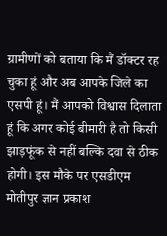ग्रामीणों को बताया कि मैं डॉक्टर रह चुका हूं और अब आपके जिले का एसपी हूं। मैं आपको विश्वास दिलाता हूं कि अगर कोई बीमारी है तो किसी झाड़फूंक से नहीं बल्कि दवा से ठीक होगी। इस मौके पर एसडीएम मोतीपुर ज्ञान प्रकाश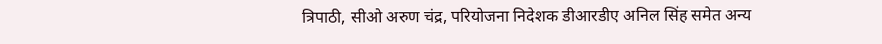त्रिपाठी, सीओ अरुण चंद्र, परियोजना निदेशक डीआरडीए अनिल सिंह समेत अन्य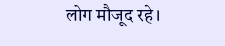लोग मौजूद रहे।